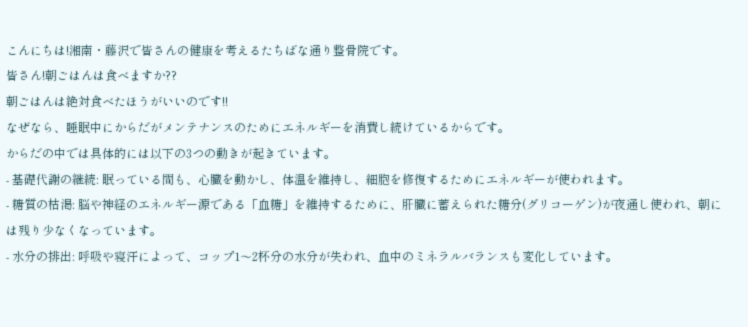こんにちは!湘南・藤沢で皆さんの健康を考えるたちばな通り整骨院です。
皆さん!朝ごはんは食べますか??
朝ごはんは絶対食べたほうがいいのです!!
なぜなら、睡眠中にからだがメンテナンスのためにエネルギーを消費し続けているからです。
からだの中では具体的には以下の3つの動きが起きています。
- 基礎代謝の継続: 眠っている間も、心臓を動かし、体温を維持し、細胞を修復するためにエネルギーが使われます。
- 糖質の枯渇: 脳や神経のエネルギー源である「血糖」を維持するために、肝臓に蓄えられた糖分(グリコーゲン)が夜通し使われ、朝には残り少なくなっています。
- 水分の排出: 呼吸や寝汗によって、コップ1〜2杯分の水分が失われ、血中のミネラルバランスも変化しています。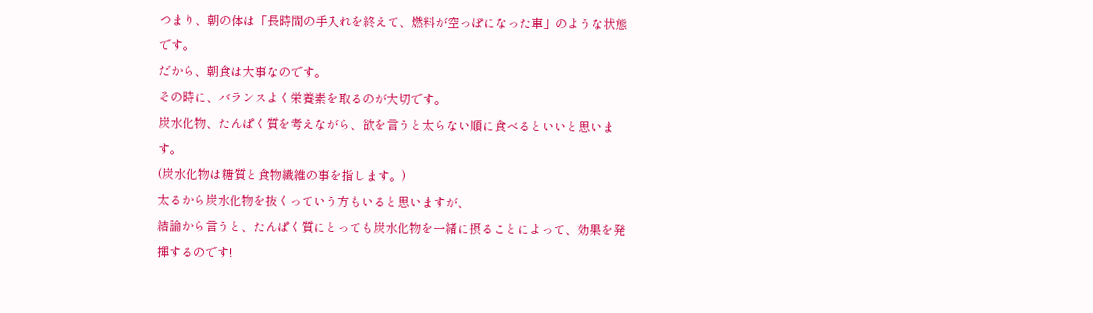つまり、朝の体は「長時間の手入れを終えて、燃料が空っぽになった車」のような状態です。
だから、朝食は大事なのです。
その時に、バランスよく栄養素を取るのが大切です。
炭水化物、たんぱく質を考えながら、欲を言うと太らない順に食べるといいと思います。
(炭水化物は糖質と食物繊維の事を指します。)
太るから炭水化物を抜くっていう方もいると思いますが、
結論から言うと、たんぱく質にとっても炭水化物を一緒に摂ることによって、効果を発揮するのです!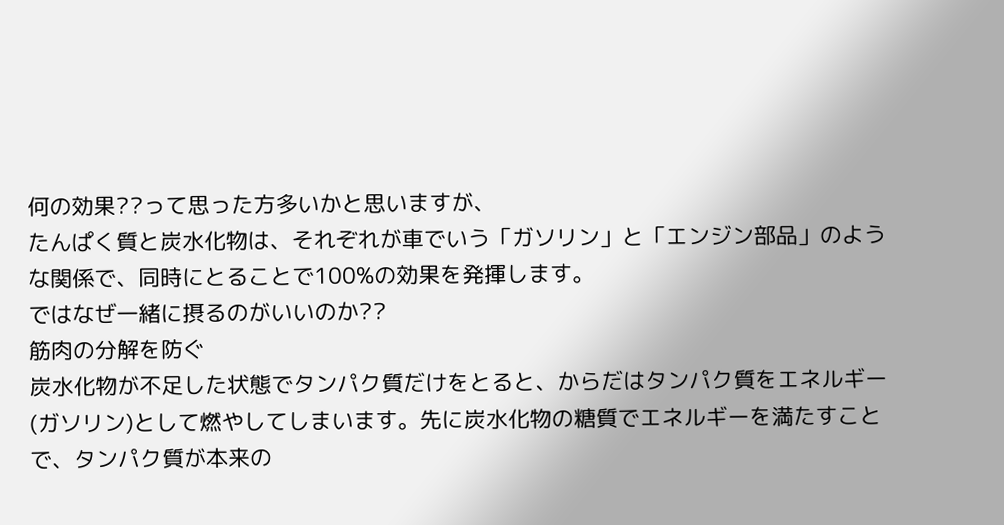何の効果??って思った方多いかと思いますが、
たんぱく質と炭水化物は、それぞれが車でいう「ガソリン」と「エンジン部品」のような関係で、同時にとることで100%の効果を発揮します。
ではなぜ一緒に摂るのがいいのか??
筋肉の分解を防ぐ
炭水化物が不足した状態でタンパク質だけをとると、からだはタンパク質をエネルギー(ガソリン)として燃やしてしまいます。先に炭水化物の糖質でエネルギーを満たすことで、タンパク質が本来の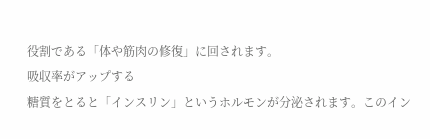役割である「体や筋肉の修復」に回されます。
吸収率がアップする
糖質をとると「インスリン」というホルモンが分泌されます。このイン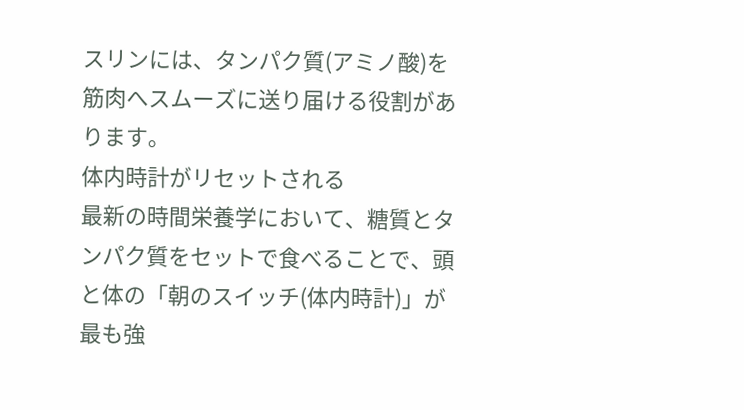スリンには、タンパク質(アミノ酸)を筋肉へスムーズに送り届ける役割があります。
体内時計がリセットされる
最新の時間栄養学において、糖質とタンパク質をセットで食べることで、頭と体の「朝のスイッチ(体内時計)」が最も強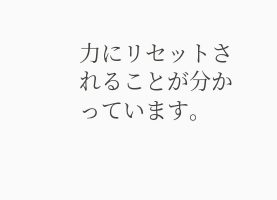力にリセットされることが分かっています。